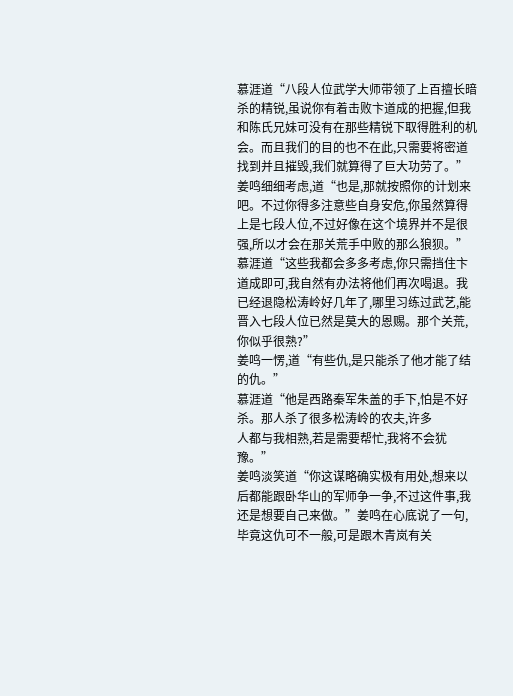慕涯道“八段人位武学大师带领了上百擅长暗杀的精锐,虽说你有着击败卞道成的把握,但我和陈氏兄妹可没有在那些精锐下取得胜利的机会。而且我们的目的也不在此,只需要将密道找到并且摧毁,我们就算得了巨大功劳了。”
姜鸣细细考虑,道“也是,那就按照你的计划来吧。不过你得多注意些自身安危,你虽然算得上是七段人位,不过好像在这个境界并不是很强,所以才会在那关荒手中败的那么狼狈。”
慕涯道“这些我都会多多考虑,你只需挡住卞道成即可,我自然有办法将他们再次喝退。我已经退隐松涛岭好几年了,哪里习练过武艺,能晋入七段人位已然是莫大的恩赐。那个关荒,你似乎很熟?”
姜鸣一愣,道“有些仇,是只能杀了他才能了结的仇。”
慕涯道“他是西路秦军朱盖的手下,怕是不好杀。那人杀了很多松涛岭的农夫,许多
人都与我相熟,若是需要帮忙,我将不会犹豫。”
姜鸣淡笑道“你这谋略确实极有用处,想来以后都能跟卧华山的军师争一争,不过这件事,我还是想要自己来做。”姜鸣在心底说了一句,毕竟这仇可不一般,可是跟木青岚有关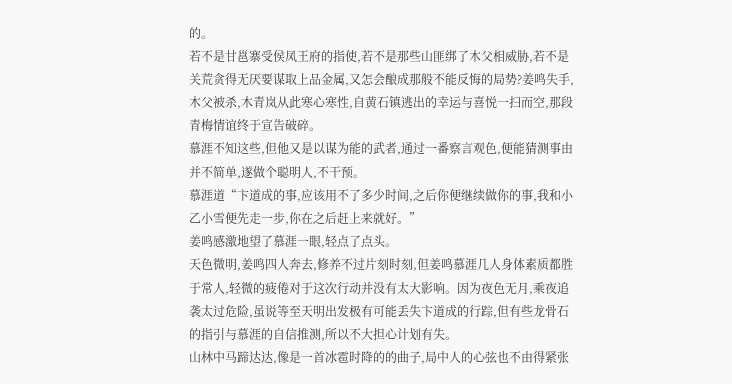的。
若不是甘邕寨受侯凤王府的指使,若不是那些山匪绑了木父相威胁,若不是关荒贪得无厌要谋取上品金属,又怎会酿成那般不能反悔的局势?姜鸣失手,木父被杀,木青岚从此寒心寒性,自黄石镇逃出的幸运与喜悦一扫而空,那段青梅情谊终于宣告破碎。
慕涯不知这些,但他又是以谋为能的武者,通过一番察言观色,便能猜测事由并不简单,遂做个聪明人,不干预。
慕涯道“卞道成的事,应该用不了多少时间,之后你便继续做你的事,我和小乙小雪便先走一步,你在之后赶上来就好。”
姜鸣感激地望了慕涯一眼,轻点了点头。
天色微明,姜鸣四人奔去,修养不过片刻时刻,但姜鸣慕涯几人身体素质都胜于常人,轻微的疲倦对于这次行动并没有太大影响。因为夜色无月,乘夜追袭太过危险,虽说等至天明出发极有可能丢失卞道成的行踪,但有些龙骨石的指引与慕涯的自信推测,所以不大担心计划有失。
山林中马蹄达达,像是一首冰雹时降的的曲子,局中人的心弦也不由得紧张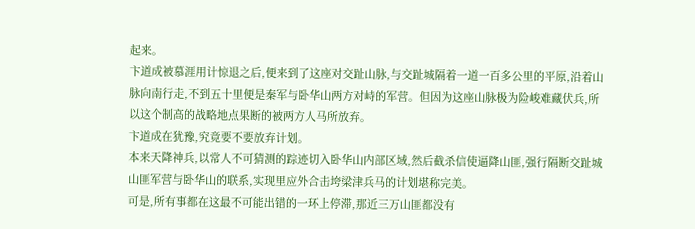起来。
卞道成被慕涯用计惊退之后,便来到了这座对交趾山脉,与交趾城隔着一道一百多公里的平原,沿着山脉向南行走,不到五十里便是秦军与卧华山两方对峙的军营。但因为这座山脉极为险峻难藏伏兵,所以这个制高的战略地点果断的被两方人马所放弃。
卞道成在犹豫,究竟要不要放弃计划。
本来天降神兵,以常人不可猜测的踪迹切入卧华山内部区域,然后截杀信使逼降山匪,强行隔断交趾城山匪军营与卧华山的联系,实现里应外合击垮梁津兵马的计划堪称完美。
可是,所有事都在这最不可能出错的一环上停滞,那近三万山匪都没有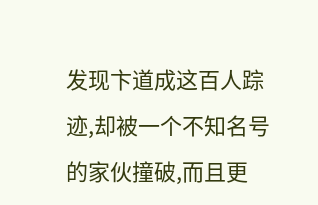发现卞道成这百人踪迹,却被一个不知名号的家伙撞破,而且更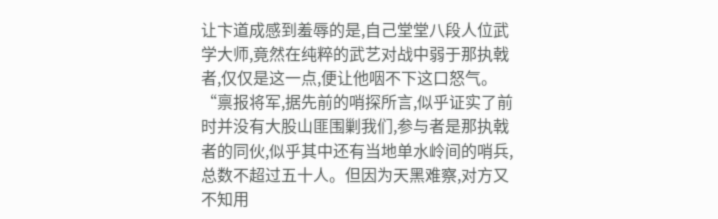让卞道成感到羞辱的是,自己堂堂八段人位武学大师,竟然在纯粹的武艺对战中弱于那执戟者,仅仅是这一点,便让他咽不下这口怒气。
“禀报将军,据先前的哨探所言,似乎证实了前时并没有大股山匪围剿我们,参与者是那执戟者的同伙,似乎其中还有当地单水岭间的哨兵,总数不超过五十人。但因为天黑难察,对方又不知用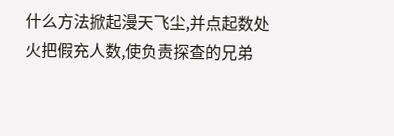什么方法掀起漫天飞尘,并点起数处火把假充人数,使负责探查的兄弟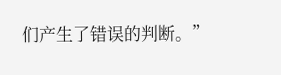们产生了错误的判断。”